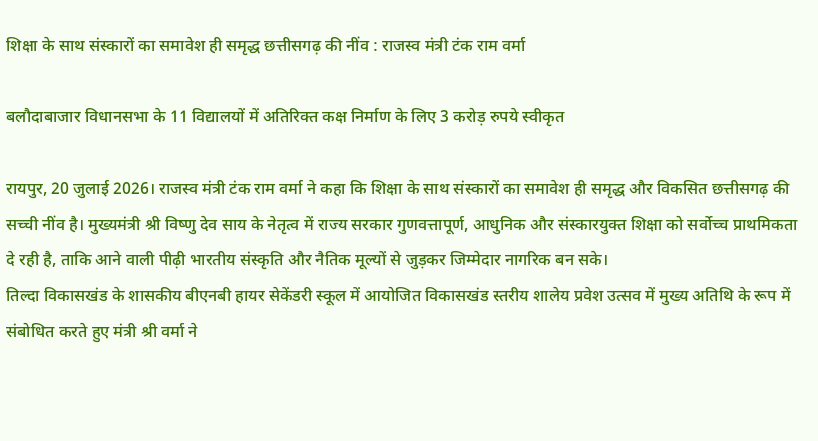शिक्षा के साथ संस्कारों का समावेश ही समृद्ध छत्तीसगढ़ की नींव : राजस्व मंत्री टंक राम वर्मा

बलौदाबाजार विधानसभा के 11 विद्यालयों में अतिरिक्त कक्ष निर्माण के लिए 3 करोड़ रुपये स्वीकृत

रायपुर, 20 जुलाई 2026। राजस्व मंत्री टंक राम वर्मा ने कहा कि शिक्षा के साथ संस्कारों का समावेश ही समृद्ध और विकसित छत्तीसगढ़ की सच्ची नींव है। मुख्यमंत्री श्री विष्णु देव साय के नेतृत्व में राज्य सरकार गुणवत्तापूर्ण, आधुनिक और संस्कारयुक्त शिक्षा को सर्वोच्च प्राथमिकता दे रही है, ताकि आने वाली पीढ़ी भारतीय संस्कृति और नैतिक मूल्यों से जुड़कर जिम्मेदार नागरिक बन सके।
तिल्दा विकासखंड के शासकीय बीएनबी हायर सेकेंडरी स्कूल में आयोजित विकासखंड स्तरीय शालेय प्रवेश उत्सव में मुख्य अतिथि के रूप में संबोधित करते हुए मंत्री श्री वर्मा ने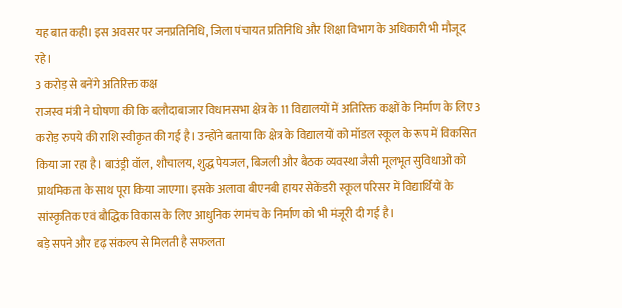यह बात कही। इस अवसर पर जनप्रतिनिधि, जिला पंचायत प्रतिनिधि और शिक्षा विभाग के अधिकारी भी मौजूद रहे।
3 करोड़ से बनेंगे अतिरिक्त कक्ष
राजस्व मंत्री ने घोषणा की कि बलौदाबाजार विधानसभा क्षेत्र के 11 विद्यालयों में अतिरिक्त कक्षों के निर्माण के लिए 3 करोड़ रुपये की राशि स्वीकृत की गई है। उन्होंने बताया कि क्षेत्र के विद्यालयों को मॉडल स्कूल के रूप में विकसित किया जा रहा है। बाउंड्री वॉल, शौचालय, शुद्ध पेयजल, बिजली और बैठक व्यवस्था जैसी मूलभूत सुविधाओं को प्राथमिकता के साथ पूरा किया जाएगा। इसके अलावा बीएनबी हायर सेकेंडरी स्कूल परिसर में विद्यार्थियों के सांस्कृतिक एवं बौद्धिक विकास के लिए आधुनिक रंगमंच के निर्माण को भी मंजूरी दी गई है।
बड़े सपने और दृढ़ संकल्प से मिलती है सफलता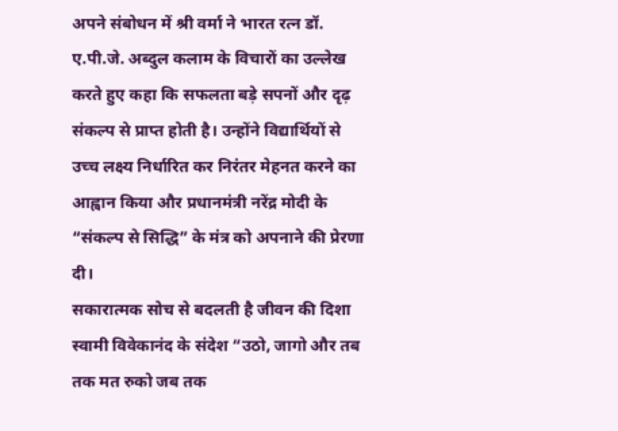अपने संबोधन में श्री वर्मा ने भारत रत्न डॉ. ए.पी.जे. अब्दुल कलाम के विचारों का उल्लेख करते हुए कहा कि सफलता बड़े सपनों और दृढ़ संकल्प से प्राप्त होती है। उन्होंने विद्यार्थियों से उच्च लक्ष्य निर्धारित कर निरंतर मेहनत करने का आह्वान किया और प्रधानमंत्री नरेंद्र मोदी के “संकल्प से सिद्धि” के मंत्र को अपनाने की प्रेरणा दी।
सकारात्मक सोच से बदलती है जीवन की दिशा
स्वामी विवेकानंद के संदेश “उठो, जागो और तब तक मत रुको जब तक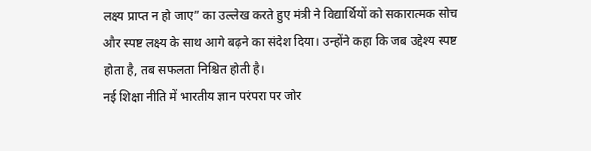लक्ष्य प्राप्त न हो जाए” का उल्लेख करते हुए मंत्री ने विद्यार्थियों को सकारात्मक सोच और स्पष्ट लक्ष्य के साथ आगे बढ़ने का संदेश दिया। उन्होंने कहा कि जब उद्देश्य स्पष्ट होता है, तब सफलता निश्चित होती है।
नई शिक्षा नीति में भारतीय ज्ञान परंपरा पर जोर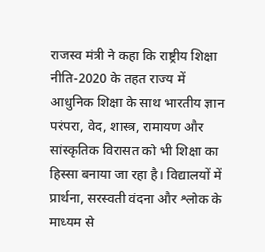राजस्व मंत्री ने कहा कि राष्ट्रीय शिक्षा नीति-2020 के तहत राज्य में आधुनिक शिक्षा के साथ भारतीय ज्ञान परंपरा, वेद, शास्त्र, रामायण और सांस्कृतिक विरासत को भी शिक्षा का हिस्सा बनाया जा रहा है। विद्यालयों में प्रार्थना, सरस्वती वंदना और श्लोक के माध्यम से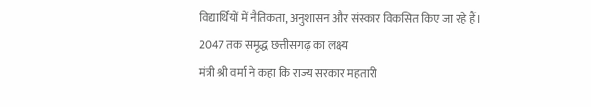विद्यार्थियों में नैतिकता, अनुशासन और संस्कार विकसित किए जा रहे हैं।
2047 तक समृद्ध छत्तीसगढ़ का लक्ष्य
मंत्री श्री वर्मा ने कहा कि राज्य सरकार महतारी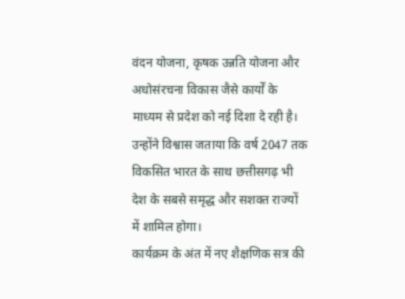वंदन योजना, कृषक उन्नति योजना और अधोसंरचना विकास जैसे कार्यों के माध्यम से प्रदेश को नई दिशा दे रही है। उन्होंने विश्वास जताया कि वर्ष 2047 तक विकसित भारत के साथ छत्तीसगढ़ भी देश के सबसे समृद्ध और सशक्त राज्यों में शामिल होगा।
कार्यक्रम के अंत में नए शैक्षणिक सत्र की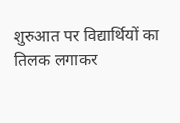शुरुआत पर विद्यार्थियों का तिलक लगाकर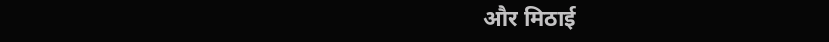और मिठाई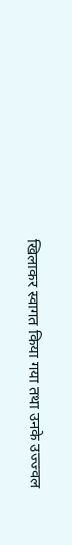खिलाकर स्वागत किया गया तथा उनके उज्ज्वल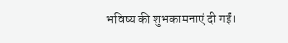भविष्य की शुभकामनाएं दी गईं।